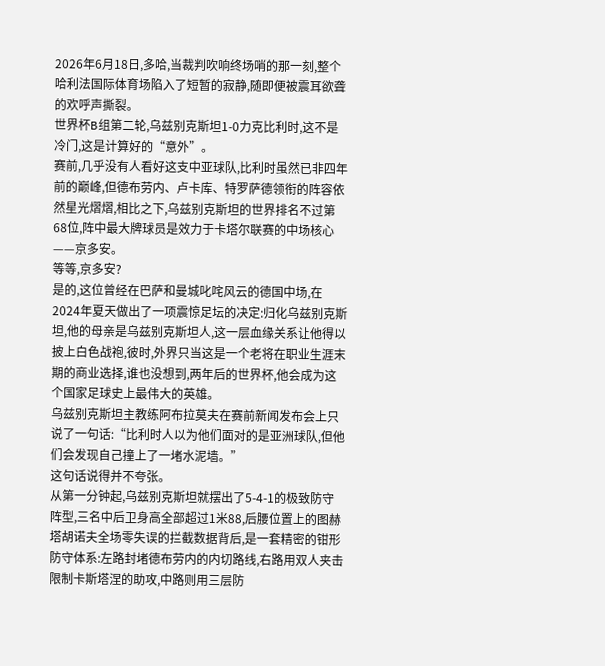2026年6月18日,多哈,当裁判吹响终场哨的那一刻,整个哈利法国际体育场陷入了短暂的寂静,随即便被震耳欲聋的欢呼声撕裂。
世界杯B组第二轮,乌兹别克斯坦1-0力克比利时,这不是冷门,这是计算好的“意外”。
赛前,几乎没有人看好这支中亚球队,比利时虽然已非四年前的巅峰,但德布劳内、卢卡库、特罗萨德领衔的阵容依然星光熠熠,相比之下,乌兹别克斯坦的世界排名不过第68位,阵中最大牌球员是效力于卡塔尔联赛的中场核心——京多安。
等等,京多安?
是的,这位曾经在巴萨和曼城叱咤风云的德国中场,在2024年夏天做出了一项震惊足坛的决定:归化乌兹别克斯坦,他的母亲是乌兹别克斯坦人,这一层血缘关系让他得以披上白色战袍,彼时,外界只当这是一个老将在职业生涯末期的商业选择,谁也没想到,两年后的世界杯,他会成为这个国家足球史上最伟大的英雄。
乌兹别克斯坦主教练阿布拉莫夫在赛前新闻发布会上只说了一句话:“比利时人以为他们面对的是亚洲球队,但他们会发现自己撞上了一堵水泥墙。”
这句话说得并不夸张。
从第一分钟起,乌兹别克斯坦就摆出了5-4-1的极致防守阵型,三名中后卫身高全部超过1米88,后腰位置上的图赫塔胡诺夫全场零失误的拦截数据背后,是一套精密的钳形防守体系:左路封堵德布劳内的内切路线,右路用双人夹击限制卡斯塔涅的助攻,中路则用三层防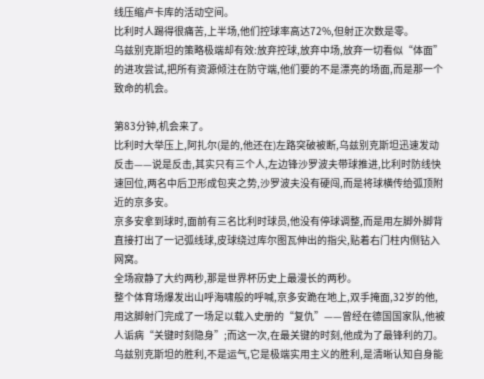线压缩卢卡库的活动空间。
比利时人踢得很痛苦,上半场,他们控球率高达72%,但射正次数是零。
乌兹别克斯坦的策略极端却有效:放弃控球,放弃中场,放弃一切看似“体面”的进攻尝试,把所有资源倾注在防守端,他们要的不是漂亮的场面,而是那一个致命的机会。

第83分钟,机会来了。
比利时大举压上,阿扎尔(是的,他还在)左路突破被断,乌兹别克斯坦迅速发动反击——说是反击,其实只有三个人,左边锋沙罗波夫带球推进,比利时防线快速回位,两名中后卫形成包夹之势,沙罗波夫没有硬闯,而是将球横传给弧顶附近的京多安。
京多安拿到球时,面前有三名比利时球员,他没有停球调整,而是用左脚外脚背直接打出了一记弧线球,皮球绕过库尔图瓦伸出的指尖,贴着右门柱内侧钻入网窝。
全场寂静了大约两秒,那是世界杯历史上最漫长的两秒。
整个体育场爆发出山呼海啸般的呼喊,京多安跪在地上,双手掩面,32岁的他,用这脚射门完成了一场足以载入史册的“复仇”——曾经在德国国家队,他被人诟病“关键时刻隐身”;而这一次,在最关键的时刻,他成为了最锋利的刀。
乌兹别克斯坦的胜利,不是运气,它是极端实用主义的胜利,是清晰认知自身能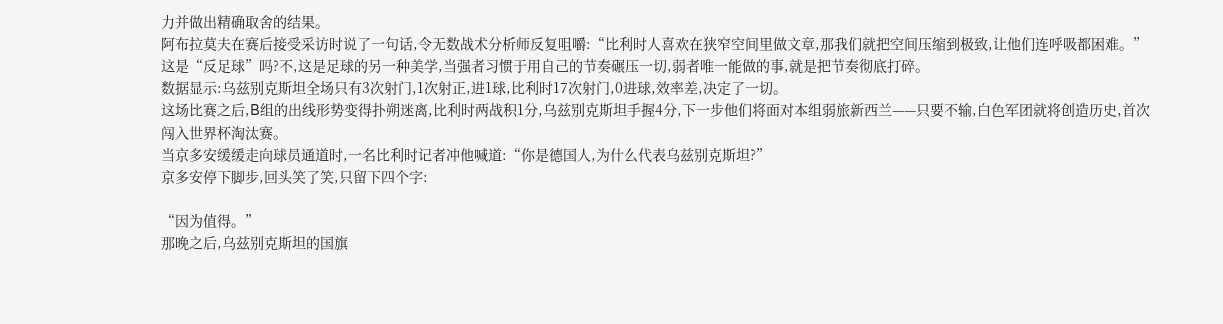力并做出精确取舍的结果。
阿布拉莫夫在赛后接受采访时说了一句话,令无数战术分析师反复咀嚼:“比利时人喜欢在狭窄空间里做文章,那我们就把空间压缩到极致,让他们连呼吸都困难。”
这是“反足球”吗?不,这是足球的另一种美学,当强者习惯于用自己的节奏碾压一切,弱者唯一能做的事,就是把节奏彻底打碎。
数据显示:乌兹别克斯坦全场只有3次射门,1次射正,进1球,比利时17次射门,0进球,效率差,决定了一切。
这场比赛之后,B组的出线形势变得扑朔迷离,比利时两战积1分,乌兹别克斯坦手握4分,下一步他们将面对本组弱旅新西兰——只要不输,白色军团就将创造历史,首次闯入世界杯淘汰赛。
当京多安缓缓走向球员通道时,一名比利时记者冲他喊道:“你是德国人,为什么代表乌兹别克斯坦?”
京多安停下脚步,回头笑了笑,只留下四个字:

“因为值得。”
那晚之后,乌兹别克斯坦的国旗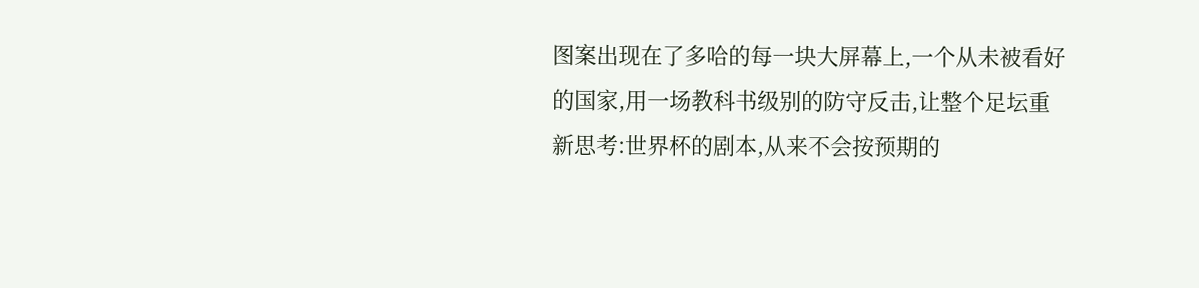图案出现在了多哈的每一块大屏幕上,一个从未被看好的国家,用一场教科书级别的防守反击,让整个足坛重新思考:世界杯的剧本,从来不会按预期的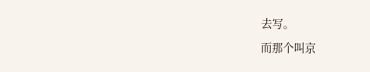去写。
而那个叫京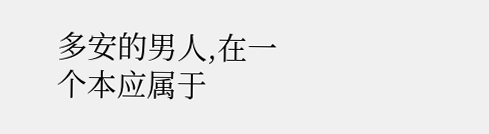多安的男人,在一个本应属于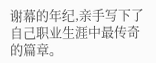谢幕的年纪,亲手写下了自己职业生涯中最传奇的篇章。